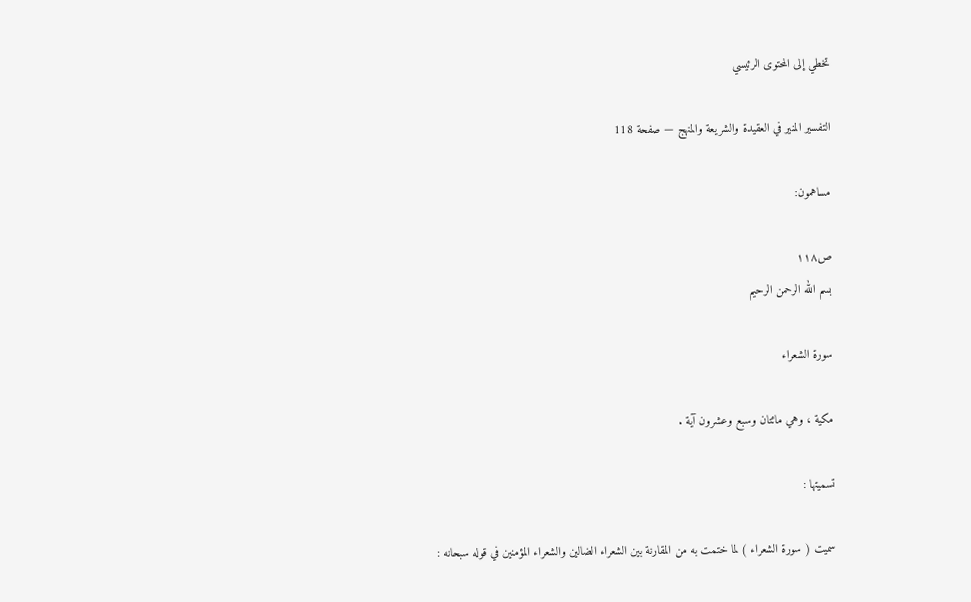تخطي إلى المحتوى الرئيسي

التفسير المنير في العقيدة والشريعة والمنهج — صفحة 118

مساهمون:

ص١١٨
بسم الله الرحمن الرحيم

سورة الشعراء

مكية ، وهي مائتان وسبع وعشرون آية .

تسميتها :

سميت ( سورة الشعراء ) لما ختمت به من المقارنة بين الشعراء الضالين والشعراء المؤمنين في قوله سبحانه :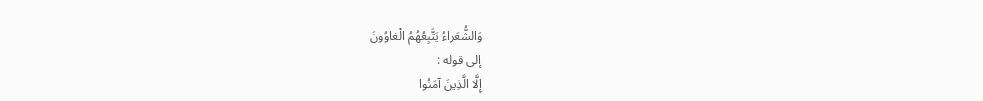وَالشُّعَراءُ يَتَّبِعُهُمُ الْغاوُونَ
إلى قوله :
إِلَّا الَّذِينَ آمَنُوا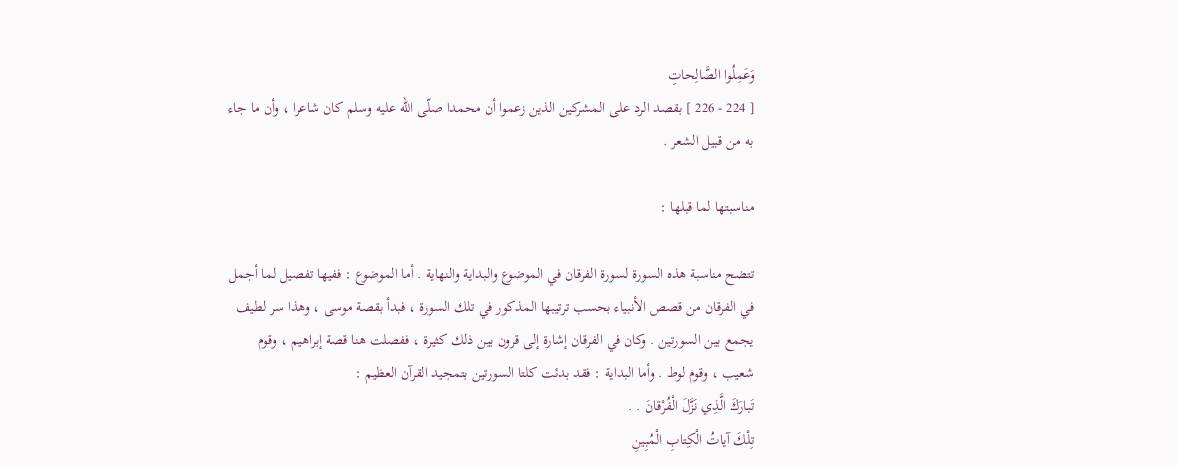وَعَمِلُوا الصَّالِحاتِ
[ 224 - 226 ] بقصد الرد على المشركين الذين زعموا أن محمدا صلّى اللّه عليه وسلم كان شاعرا ، وأن ما جاء به من قبيل الشعر .

مناسبتها لما قبلها :

تتضح مناسبة هذه السورة لسورة الفرقان في الموضوع والبداية والنهاية . أما الموضوع : ففيها تفصيل لما أجمل في الفرقان من قصص الأنبياء بحسب ترتيبها المذكور في تلك السورة ، فبدأ بقصة موسى ، وهذا سر لطيف يجمع بين السورتين . وكان في الفرقان إشارة إلى قرون بين ذلك كثيرة ، ففصلت هنا قصة إبراهيم ، وقوم شعيب ، وقوم لوط . وأما البداية : فقد بدئت كلتا السورتين بتمجيد القرآن العظيم :
تَبارَكَ الَّذِي نَزَّلَ الْفُرْقانَ . .
تِلْكَ آياتُ الْكِتابِ الْمُبِينِ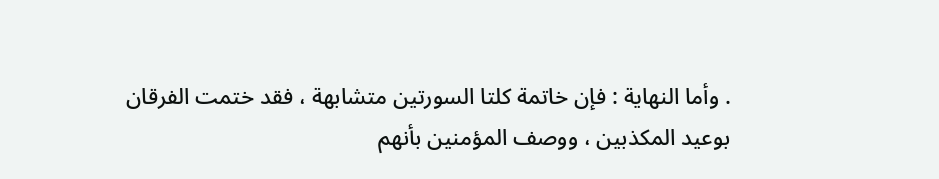. وأما النهاية : فإن خاتمة كلتا السورتين متشابهة ، فقد ختمت الفرقان بوعيد المكذبين ، ووصف المؤمنين بأنهم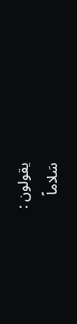يقولون :
سَلاماً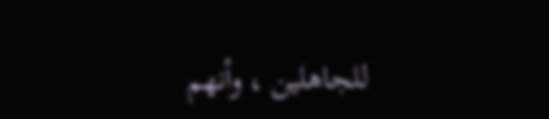للجاهلين ، وأنهم